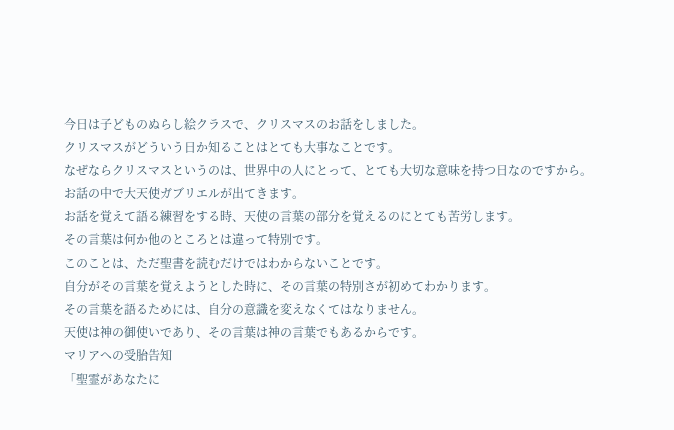今日は子どものぬらし絵クラスで、クリスマスのお話をしました。
クリスマスがどういう日か知ることはとても大事なことです。
なぜならクリスマスというのは、世界中の人にとって、とても大切な意味を持つ日なのですから。
お話の中で大天使ガブリエルが出てきます。
お話を覚えて語る練習をする時、天使の言葉の部分を覚えるのにとても苦労します。
その言葉は何か他のところとは違って特別です。
このことは、ただ聖書を読むだけではわからないことです。
自分がその言葉を覚えようとした時に、その言葉の特別さが初めてわかります。
その言葉を語るためには、自分の意識を変えなくてはなりません。
天使は神の御使いであり、その言葉は神の言葉でもあるからです。
マリアへの受胎告知
「聖霊があなたに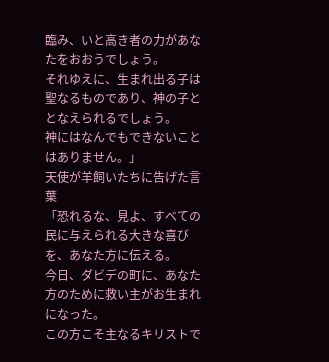臨み、いと高き者の力があなたをおおうでしょう。
それゆえに、生まれ出る子は聖なるものであり、神の子ととなえられるでしょう。
神にはなんでもできないことはありません。」
天使が羊飼いたちに告げた言葉
「恐れるな、見よ、すべての民に与えられる大きな喜びを、あなた方に伝える。
今日、ダビデの町に、あなた方のために救い主がお生まれになった。
この方こそ主なるキリストで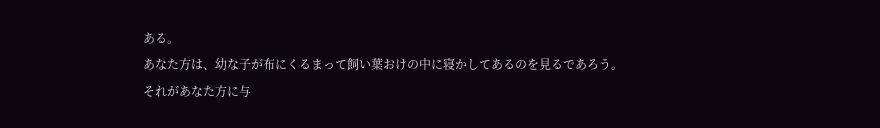ある。
あなた方は、幼な子が布にくるまって飼い葉おけの中に寝かしてあるのを見るであろう。
それがあなた方に与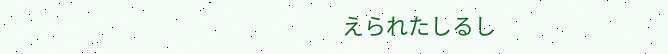えられたしるし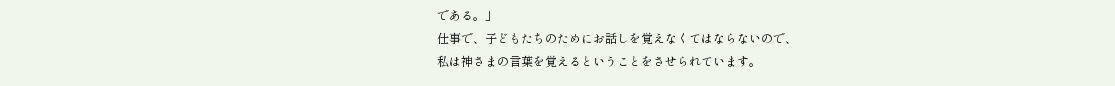である。」
仕事で、子どもたちのためにお話しを覚えなくてはならないので、
私は神さまの言葉を覚えるということをさせられています。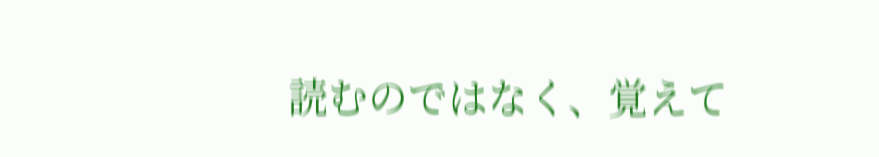読むのではなく、覚えて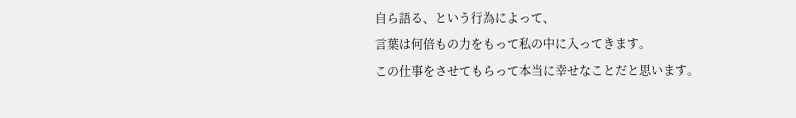自ら語る、という行為によって、
言葉は何倍もの力をもって私の中に入ってきます。
この仕事をさせてもらって本当に幸せなことだと思います。